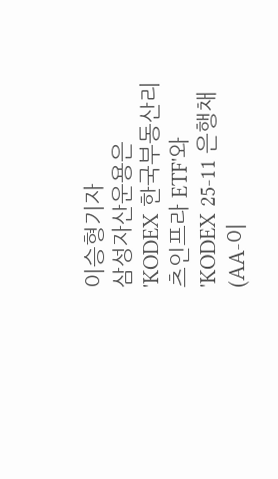이승형기자
삼성자산운용은 'KODEX 한국부동산리츠인프라 ETF'와 'KODEX 25-11 은행채(AA-이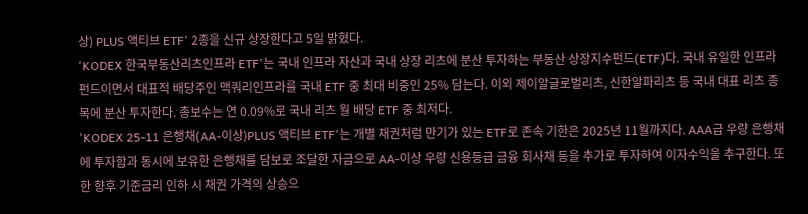상) PLUS 액티브 ETF' 2종을 신규 상장한다고 5일 밝혔다.
'KODEX 한국부동산리츠인프라 ETF'는 국내 인프라 자산과 국내 상장 리츠에 분산 투자하는 부동산 상장지수펀드(ETF)다. 국내 유일한 인프라 펀드이면서 대표적 배당주인 맥쿼리인프라를 국내 ETF 중 최대 비중인 25% 담는다. 이외 제이알글로벌리츠, 신한알파리츠 등 국내 대표 리츠 종목에 분산 투자한다. 총보수는 연 0.09%로 국내 리츠 월 배당 ETF 중 최저다.
'KODEX 25-11 은행채(AA-이상)PLUS 액티브 ETF'는 개별 채권처럼 만기가 있는 ETF로 존속 기한은 2025년 11월까지다. AAA급 우량 은행채에 투자함과 동시에 보유한 은행채를 담보로 조달한 자금으로 AA-이상 우량 신용등급 금융 회사채 등을 추가로 투자하여 이자수익을 추구한다. 또한 향후 기준금리 인하 시 채권 가격의 상승으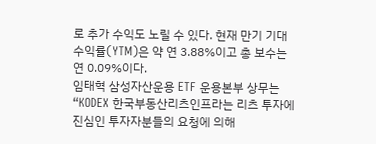로 추가 수익도 노릴 수 있다. 현재 만기 기대 수익률(YTM)은 약 연 3.88%이고 총 보수는 연 0.09%이다.
임태혁 삼성자산운용 ETF 운용본부 상무는 “KODEX 한국부동산리츠인프라는 리츠 투자에 진심인 투자자분들의 요청에 의해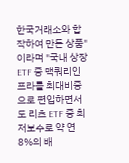한국거래소와 합작하여 만든 상품"이라며 "국내 상장 ETF 중 맥쿼리인프라를 최대비중으로 편입하면서도 리츠 ETF 중 최저보수로 약 연 8%의 배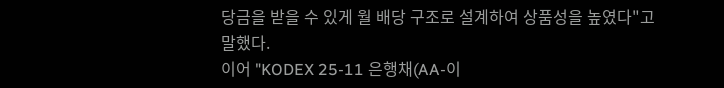당금을 받을 수 있게 월 배당 구조로 설계하여 상품성을 높였다"고 말했다.
이어 "KODEX 25-11 은행채(AA-이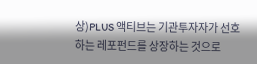상)PLUS 액티브는 기관투자자가 선호하는 레포펀드를 상장하는 것으로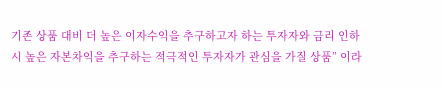기존 상품 대비 더 높은 이자수익을 추구하고자 하는 투자자와 금리 인하 시 높은 자본차익을 추구하는 적극적인 투자자가 관심을 가질 상품” 이라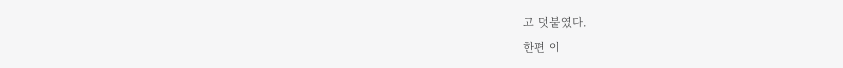고 덧붙였다.
한편 이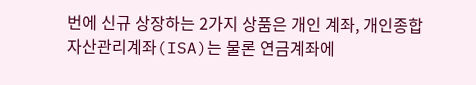번에 신규 상장하는 2가지 상품은 개인 계좌, 개인종합자산관리계좌(ISA)는 물론 연금계좌에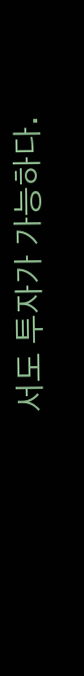서도 투자가 가능하다.